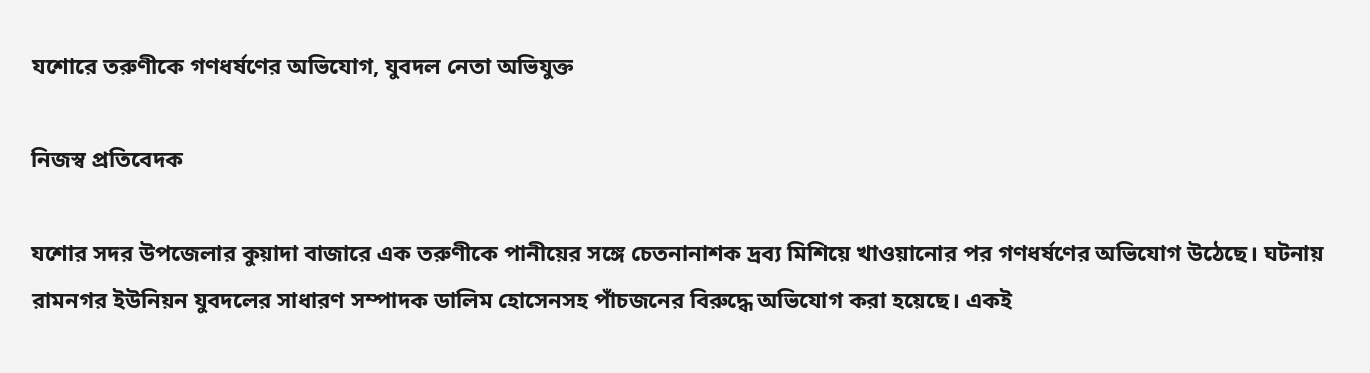যশোরে তরুণীকে গণধর্ষণের অভিযোগ, যুবদল নেতা অভিযুক্ত

নিজস্ব প্রতিবেদক

যশোর সদর উপজেলার কুয়াদা বাজারে এক তরুণীকে পানীয়ের সঙ্গে চেতনানাশক দ্রব্য মিশিয়ে খাওয়ানোর পর গণধর্ষণের অভিযোগ উঠেছে। ঘটনায় রামনগর ইউনিয়ন যুবদলের সাধারণ সম্পাদক ডালিম হোসেনসহ পাঁচজনের বিরুদ্ধে অভিযোগ করা হয়েছে। একই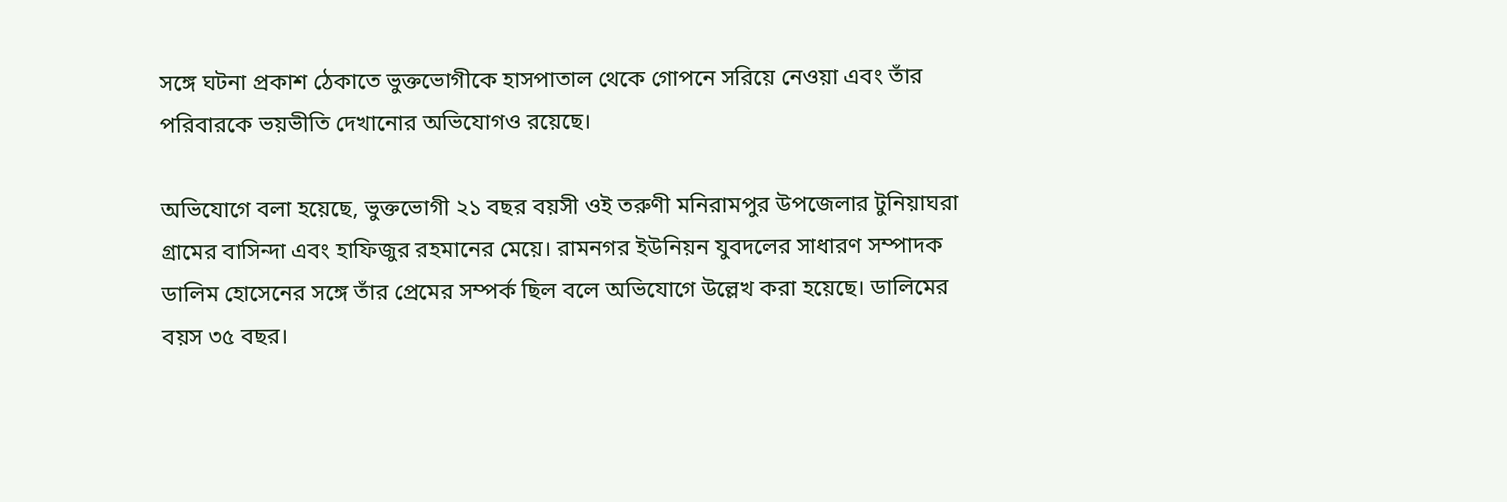সঙ্গে ঘটনা প্রকাশ ঠেকাতে ভুক্তভোগীকে হাসপাতাল থেকে গোপনে সরিয়ে নেওয়া এবং তাঁর পরিবারকে ভয়ভীতি দেখানোর অভিযোগও রয়েছে।

অভিযোগে বলা হয়েছে, ভুক্তভোগী ২১ বছর বয়সী ওই তরুণী মনিরামপুর উপজেলার টুনিয়াঘরা গ্রামের বাসিন্দা এবং হাফিজুর রহমানের মেয়ে। রামনগর ইউনিয়ন যুবদলের সাধারণ সম্পাদক ডালিম হোসেনের সঙ্গে তাঁর প্রেমের সম্পর্ক ছিল বলে অভিযোগে উল্লেখ করা হয়েছে। ডালিমের বয়স ৩৫ বছর।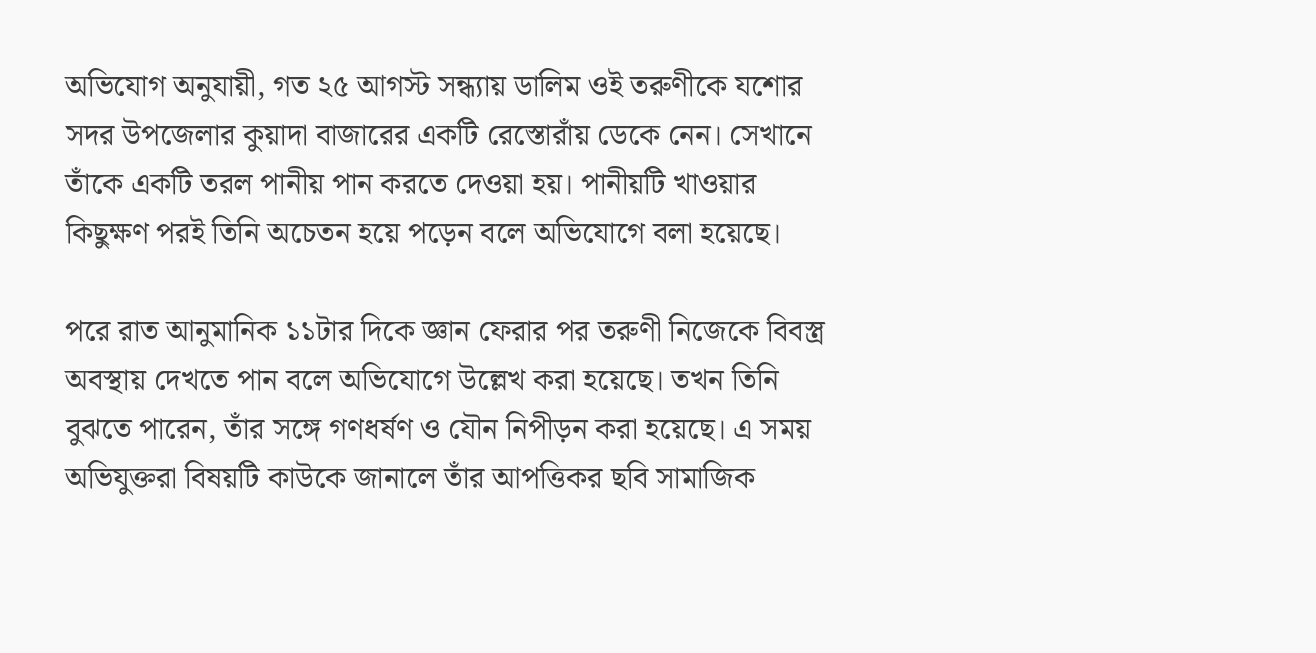অভিযোগ অনুযায়ী, গত ২৫ আগস্ট সন্ধ্যায় ডালিম ওই তরুণীকে যশোর সদর উপজেলার কুয়াদা বাজারের একটি রেস্তোরাঁয় ডেকে নেন। সেখানে তাঁকে একটি তরল পানীয় পান করতে দেওয়া হয়। পানীয়টি খাওয়ার কিছুক্ষণ পরই তিনি অচেতন হয়ে পড়েন বলে অভিযোগে বলা হয়েছে।

পরে রাত আনুমানিক ১১টার দিকে জ্ঞান ফেরার পর তরুণী নিজেকে বিবস্ত্র অবস্থায় দেখতে পান বলে অভিযোগে উল্লেখ করা হয়েছে। তখন তিনি বুঝতে পারেন, তাঁর সঙ্গে গণধর্ষণ ও যৌন নিপীড়ন করা হয়েছে। এ সময় অভিযুক্তরা বিষয়টি কাউকে জানালে তাঁর আপত্তিকর ছবি সামাজিক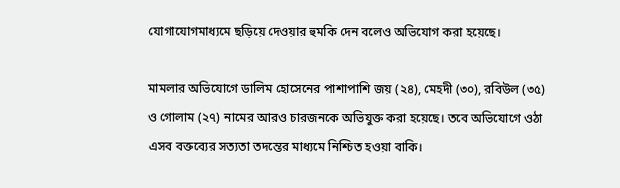যোগাযোগমাধ্যমে ছড়িয়ে দেওয়ার হুমকি দেন বলেও অভিযোগ করা হয়েছে।

মামলার অভিযোগে ডালিম হোসেনের পাশাপাশি জয় (২৪), মেহদী (৩০), রবিউল (৩৫) ও গোলাম (২৭) নামের আরও চারজনকে অভিযুক্ত করা হয়েছে। তবে অভিযোগে ওঠা এসব বক্তব্যের সত্যতা তদন্তের মাধ্যমে নিশ্চিত হওয়া বাকি।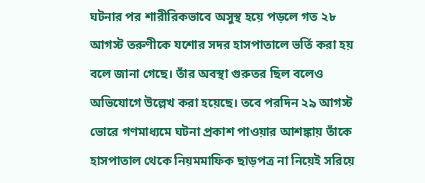ঘটনার পর শারীরিকভাবে অসুস্থ হয়ে পড়লে গত ২৮ আগস্ট তরুণীকে যশোর সদর হাসপাতালে ভর্তি করা হয় বলে জানা গেছে। তাঁর অবস্থা গুরুতর ছিল বলেও অভিযোগে উল্লেখ করা হয়েছে। তবে পরদিন ২৯ আগস্ট ভোরে গণমাধ্যমে ঘটনা প্রকাশ পাওয়ার আশঙ্কায় তাঁকে হাসপাতাল থেকে নিয়মমাফিক ছাড়পত্র না নিয়েই সরিয়ে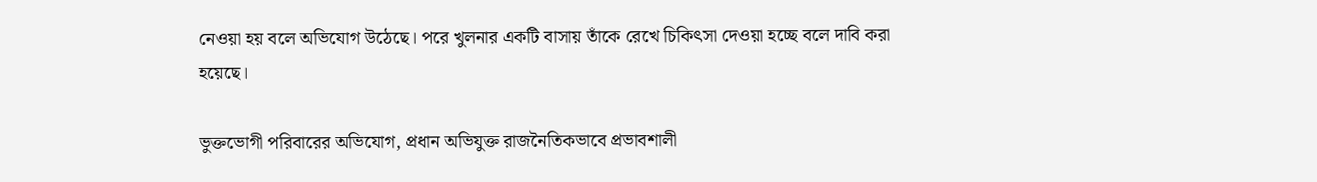নেওয়া হয় বলে অভিযোগ উঠেছে। পরে খুলনার একটি বাসায় তাঁকে রেখে চিকিৎসা দেওয়া হচ্ছে বলে দাবি করা হয়েছে।

ভুক্তভোগী পরিবারের অভিযোগ, প্রধান অভিযুক্ত রাজনৈতিকভাবে প্রভাবশালী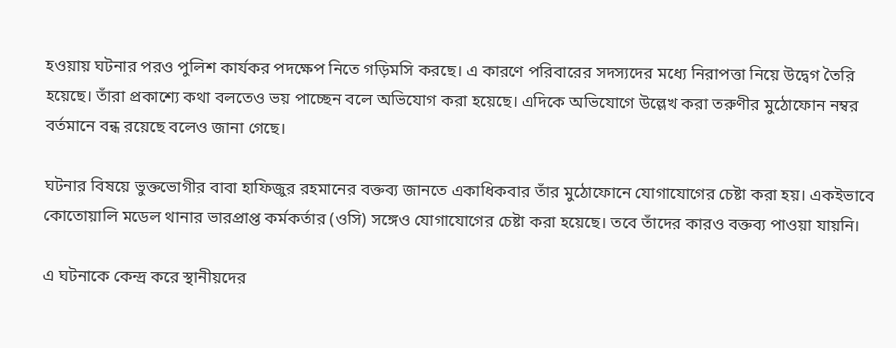হওয়ায় ঘটনার পরও পুলিশ কার্যকর পদক্ষেপ নিতে গড়িমসি করছে। এ কারণে পরিবারের সদস্যদের মধ্যে নিরাপত্তা নিয়ে উদ্বেগ তৈরি হয়েছে। তাঁরা প্রকাশ্যে কথা বলতেও ভয় পাচ্ছেন বলে অভিযোগ করা হয়েছে। এদিকে অভিযোগে উল্লেখ করা তরুণীর মুঠোফোন নম্বর বর্তমানে বন্ধ রয়েছে বলেও জানা গেছে।

ঘটনার বিষয়ে ভুক্তভোগীর বাবা হাফিজুর রহমানের বক্তব্য জানতে একাধিকবার তাঁর মুঠোফোনে যোগাযোগের চেষ্টা করা হয়। একইভাবে কোতোয়ালি মডেল থানার ভারপ্রাপ্ত কর্মকর্তার (ওসি) সঙ্গেও যোগাযোগের চেষ্টা করা হয়েছে। তবে তাঁদের কারও বক্তব্য পাওয়া যায়নি।

এ ঘটনাকে কেন্দ্র করে স্থানীয়দের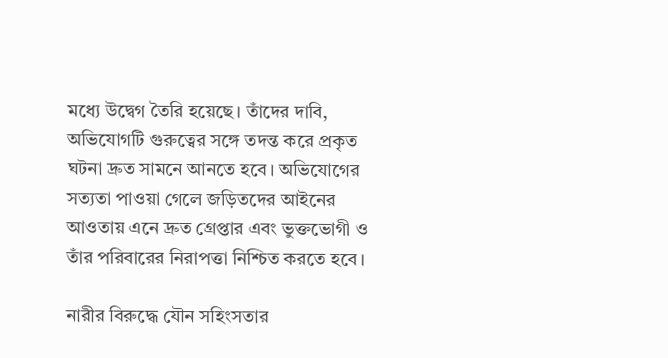মধ্যে উদ্বেগ তৈরি হয়েছে। তাঁদের দাবি, অভিযোগটি গুরুত্বের সঙ্গে তদন্ত করে প্রকৃত ঘটনা দ্রুত সামনে আনতে হবে। অভিযোগের সত্যতা পাওয়া গেলে জড়িতদের আইনের আওতায় এনে দ্রুত গ্রেপ্তার এবং ভুক্তভোগী ও তাঁর পরিবারের নিরাপত্তা নিশ্চিত করতে হবে।

নারীর বিরুদ্ধে যৌন সহিংসতার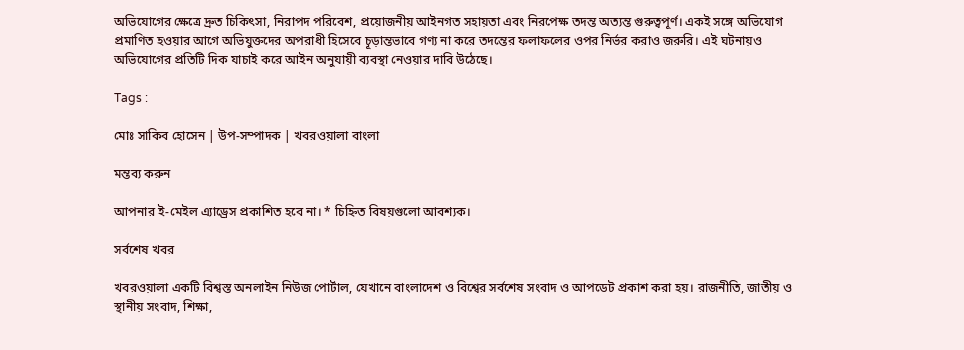অভিযোগের ক্ষেত্রে দ্রুত চিকিৎসা, নিরাপদ পরিবেশ, প্রয়োজনীয় আইনগত সহায়তা এবং নিরপেক্ষ তদন্ত অত্যন্ত গুরুত্বপূর্ণ। একই সঙ্গে অভিযোগ প্রমাণিত হওয়ার আগে অভিযুক্তদের অপরাধী হিসেবে চূড়ান্তভাবে গণ্য না করে তদন্তের ফলাফলের ওপর নির্ভর করাও জরুরি। এই ঘটনায়ও অভিযোগের প্রতিটি দিক যাচাই করে আইন অনুযায়ী ব্যবস্থা নেওয়ার দাবি উঠেছে।

Tags :

মোঃ সাকিব হোসেন | উপ-সম্পাদক | খবরওয়ালা বাংলা

মন্তব্য করুন

আপনার ই-মেইল এ্যাড্রেস প্রকাশিত হবে না। * চিহ্নিত বিষয়গুলো আবশ্যক।

সর্বশেষ খবর

খবরওয়ালা একটি বিশ্বস্ত অনলাইন নিউজ পোর্টাল, যেখানে বাংলাদেশ ও বিশ্বের সর্বশেষ সংবাদ ও আপডেট প্রকাশ করা হয়। রাজনীতি, জাতীয় ও স্থানীয় সংবাদ, শিক্ষা,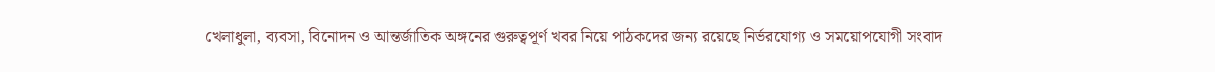খেলাধুলা, ব্যবসা, বিনোদন ও আন্তর্জাতিক অঙ্গনের গুরুত্বপূর্ণ খবর নিয়ে পাঠকদের জন্য রয়েছে নির্ভরযোগ্য ও সময়োপযোগী সংবাদ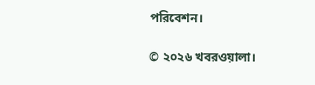পরিবেশন।

© ২০২৬ খবরওয়ালা।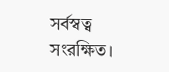সর্বস্বত্ব সংরক্ষিত।